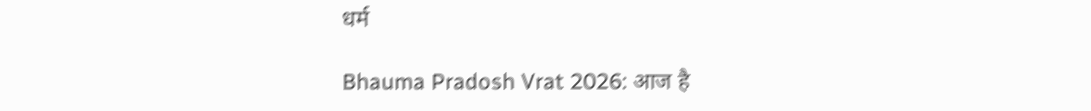धर्म

Bhauma Pradosh Vrat 2026: आज है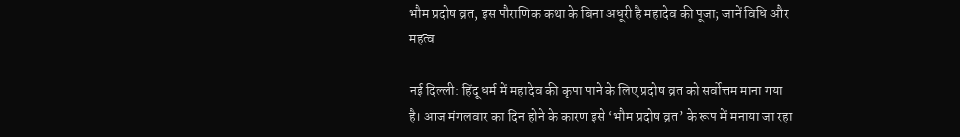भौम प्रदोष व्रत, इस पौराणिक कथा के बिना अधूरी है महादेव की पूजा; जानें विधि और महत्व

नई दिल्ली: हिंदू धर्म में महादेव की कृपा पाने के लिए प्रदोष व्रत को सर्वोत्तम माना गया है। आज मंगलवार का दिन होने के कारण इसे ‘भौम प्रदोष व्रत’ के रूप में मनाया जा रहा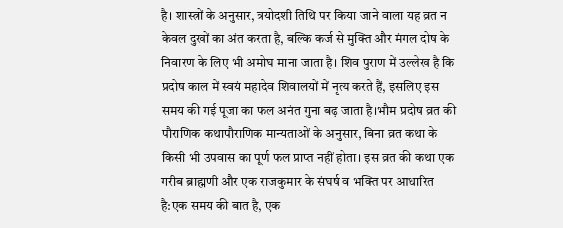है। शास्त्रों के अनुसार, त्रयोदशी तिथि पर किया जाने वाला यह व्रत न केवल दुखों का अंत करता है, बल्कि कर्ज से मुक्ति और मंगल दोष के निवारण के लिए भी अमोघ माना जाता है। शिव पुराण में उल्लेख है कि प्रदोष काल में स्वयं महादेव शिवालयों में नृत्य करते हैं, इसलिए इस समय की गई पूजा का फल अनंत गुना बढ़ जाता है।भौम प्रदोष व्रत की पौराणिक कथापौराणिक मान्यताओं के अनुसार, बिना व्रत कथा के किसी भी उपवास का पूर्ण फल प्राप्त नहीं होता। इस व्रत की कथा एक गरीब ब्राह्मणी और एक राजकुमार के संघर्ष व भक्ति पर आधारित है:एक समय की बात है, एक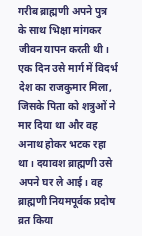गरीब ब्राह्मणी अपने पुत्र के साथ भिक्षा मांगकर जीवन यापन करती थी। एक दिन उसे मार्ग में विदर्भ देश का राजकुमार मिला, जिसके पिता को शत्रुओं ने मार दिया था और वह अनाथ होकर भटक रहा था। दयावश ब्राह्मणी उसे अपने घर ले आई। वह ब्राह्मणी नियमपूर्वक प्रदोष व्रत किया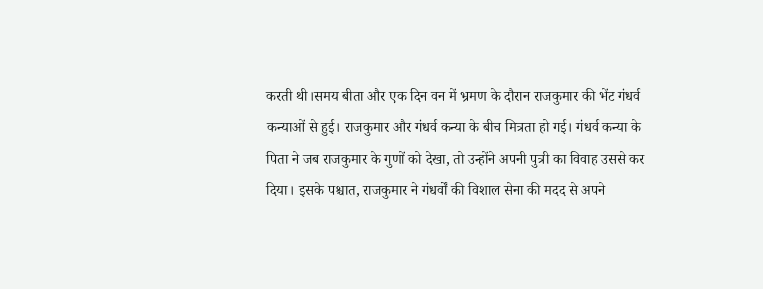करती थी।समय बीता और एक दिन वन में भ्रमण के दौरान राजकुमार की भेंट गंधर्व कन्याओं से हुई। राजकुमार और गंधर्व कन्या के बीच मित्रता हो गई। गंधर्व कन्या के पिता ने जब राजकुमार के गुणों को देखा, तो उन्होंने अपनी पुत्री का विवाह उससे कर दिया। इसके पश्चात, राजकुमार ने गंधर्वों की विशाल सेना की मदद से अपने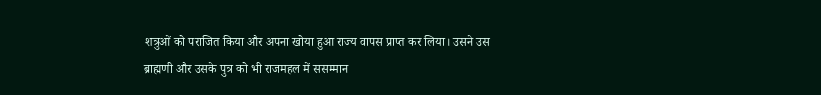शत्रुओं को पराजित किया और अपना खोया हुआ राज्य वापस प्राप्त कर लिया। उसने उस ब्राह्मणी और उसके पुत्र को भी राजमहल में ससम्मान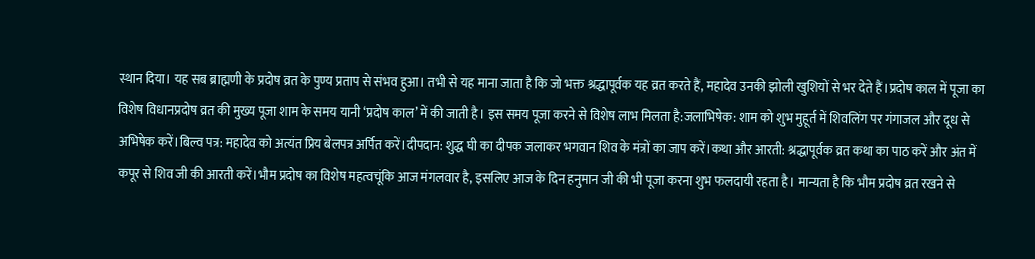स्थान दिया। यह सब ब्राह्मणी के प्रदोष व्रत के पुण्य प्रताप से संभव हुआ। तभी से यह माना जाता है कि जो भक्त श्रद्धापूर्वक यह व्रत करते हैं, महादेव उनकी झोली खुशियों से भर देते हैं।प्रदोष काल में पूजा का विशेष विधानप्रदोष व्रत की मुख्य पूजा शाम के समय यानी ‘प्रदोष काल’ में की जाती है। इस समय पूजा करने से विशेष लाभ मिलता है:जलाभिषेक: शाम को शुभ मुहूर्त में शिवलिंग पर गंगाजल और दूध से अभिषेक करें।बिल्व पत्र: महादेव को अत्यंत प्रिय बेलपत्र अर्पित करें।दीपदान: शुद्ध घी का दीपक जलाकर भगवान शिव के मंत्रों का जाप करें।कथा और आरती: श्रद्धापूर्वक व्रत कथा का पाठ करें और अंत में कपूर से शिव जी की आरती करें।भौम प्रदोष का विशेष महत्वचूंकि आज मंगलवार है, इसलिए आज के दिन हनुमान जी की भी पूजा करना शुभ फलदायी रहता है। मान्यता है कि भौम प्रदोष व्रत रखने से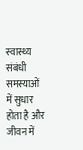स्वास्थ्य संबंधी समस्याओं में सुधार होता है और जीवन में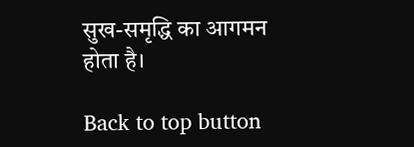सुख-समृद्धि का आगमन होता है।

Back to top button